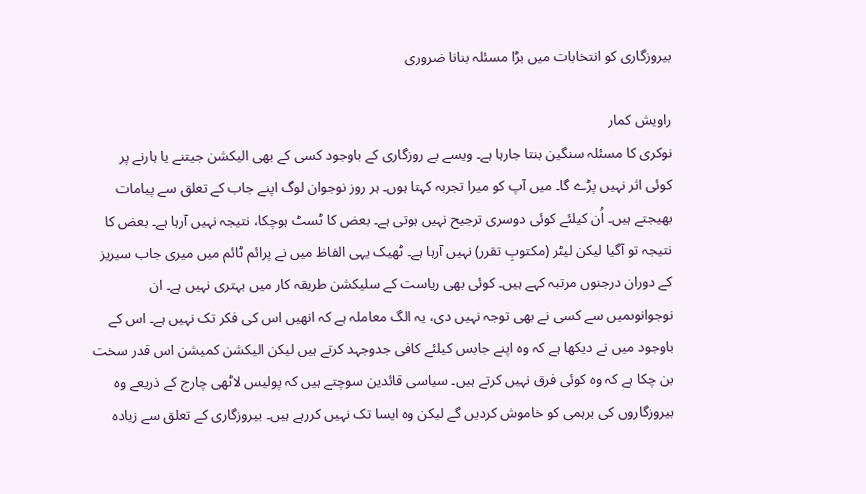بیروزگاری کو انتخابات میں بڑا مسئلہ بنانا ضروری

راویش کمار
نوکری کا مسئلہ سنگین بنتا جارہا ہے۔ ویسے بے روزگاری کے باوجود کسی کے بھی الیکشن جیتنے یا ہارنے پر کوئی اثر نہیں پڑے گا۔ میں آپ کو میرا تجربہ کہتا ہوں۔ ہر روز نوجوان لوگ اپنے جاب کے تعلق سے پیامات بھیجتے ہیں۔ اُن کیلئے کوئی دوسری ترجیح نہیں ہوتی ہے۔ بعض کا ٹسٹ ہوچکا، نتیجہ نہیں آرہا ہے۔ بعض کا نتیجہ تو آگیا لیکن لیٹر (مکتوبِ تقرر) نہیں آرہا ہے۔ ٹھیک یہی الفاظ میں نے پرائم ٹائم میں میری جاب سیریز کے دوران درجنوں مرتبہ کہے ہیں۔ کوئی بھی ریاست کے سلیکشن طریقہ کار میں بہتری نہیں ہے۔ ان نوجوانوںمیں سے کسی نے بھی توجہ نہیں دی، یہ الگ معاملہ ہے کہ انھیں اس کی فکر تک نہیں ہے۔ اس کے باوجود میں نے دیکھا ہے کہ وہ اپنے جابس کیلئے کافی جدوجہد کرتے ہیں لیکن الیکشن کمیشن اس قدر سخت بن چکا ہے کہ وہ کوئی فرق نہیں کرتے ہیں۔ سیاسی قائدین سوچتے ہیں کہ پولیس لاٹھی چارج کے ذریعے وہ بیروزگاروں کی برہمی کو خاموش کردیں گے لیکن وہ ایسا تک نہیں کررہے ہیں۔ بیروزگاری کے تعلق سے زیادہ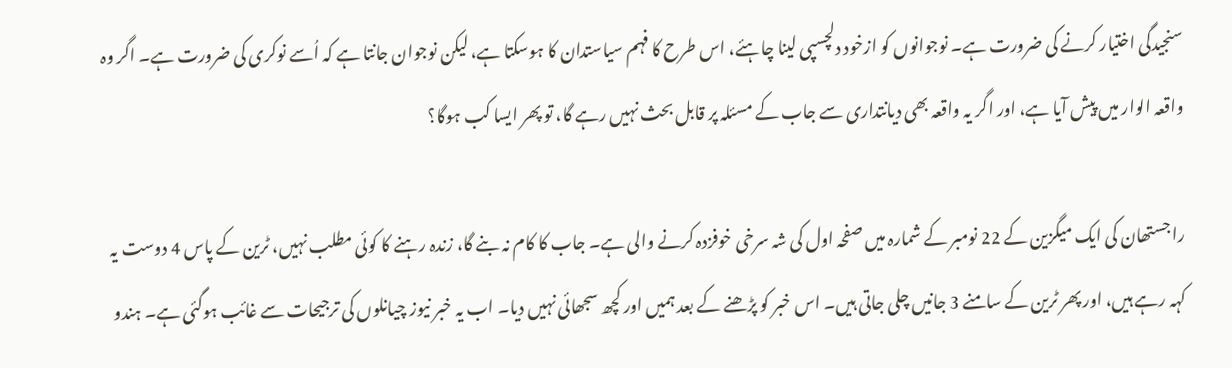سنجیدگی اختیار کرنے کی ضرورت ہے۔ نوجوانوں کو ازخود دلچسپی لینا چاہئے، اس طرح کا فہم سیاستدان کا ہوسکتا ہے، لیکن نوجوان جانتا ہے کہ اُسے نوکری کی ضرورت ہے۔ اگر وہ واقعہ الوار میں پیش آیا ہے، اور اگر یہ واقعہ بھی دیانتداری سے جاب کے مسئلہ پر قابل بحث نہیں رہے گا، تو پھر ایسا کب ہوگا؟

راجستھان کی ایک میگزین کے 22 نومبر کے شمارہ میں صفحہ اول کی شہ سرخی خوفزدہ کرنے والی ہے۔ جاب کا کام نہ بنے گا، زندہ رہنے کا کوئی مطلب نہیں، ٹرین کے پاس 4 دوست یہ کہہ رہے ہیں، اور پھر ٹرین کے سامنے 3 جانیں چلی جاتی ہیں۔ اس خبر کو پڑھنے کے بعد ہمیں اور کچھ سجھائی نہیں دیا۔ اب یہ خبر نیوز چیانلوں کی ترجیحات سے غائب ہوگئی ہے۔ ہندو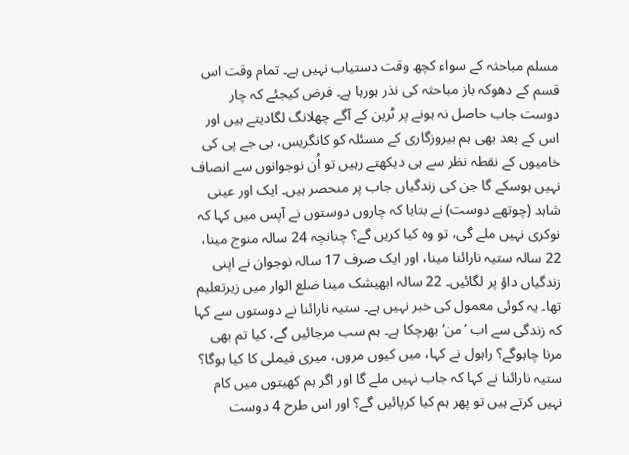مسلم مباحثہ کے سواء کچھ وقت دستیاب نہیں ہے۔ تمام وقت اس قسم کے دھوکہ باز مباحثہ کی نذر ہورہا ہے۔ فرض کیجئے کہ چار دوست جاب حاصل نہ ہونے پر ٹرین کے آگے چھلانگ لگادیتے ہیں اور اس کے بعد بھی ہم بیروزگاری کے مسئلہ کو کانگریس، بی جے پی کی خامیوں کے نقطہ نظر سے ہی دیکھتے رہیں تو اُن نوجوانوں سے انصاف نہیں ہوسکے گا جن کی زندگیاں جاب پر منحصر ہیں۔ ایک اور عینی شاہد (چوتھے دوست) نے بتایا کہ چاروں دوستوں نے آپس میں کہا کہ نوکری نہیں ملے گی، تو وہ کیا کریں گے؟ چنانچہ 24 سالہ منوج مینا، 22 سالہ ستیہ نارائنا مینا، اور ایک صرف 17 سالہ نوجوان نے اپنی زندگیاں داؤ پر لگائیں۔ 22 سالہ ابھیشک مینا ضلع الوار میں زیرتعلیم تھا۔ یہ کوئی معمول کی خبر نہیں ہے۔ ستیہ نارائنا نے دوستوں سے کہا کہ زندگی سے اب ’من‘ بھرچکا ہے۔ ہم سب مرجائیں گے، کیا تم بھی مرنا چاہوگے؟ راہول نے کہا، میں کیوں مروں، میری فیملی کا کیا ہوگا؟ ستیہ نارائنا نے کہا کہ جاب نہیں ملے گا اور اگر ہم کھیتوں میں کام نہیں کرتے ہیں تو پھر ہم کیا کرپائیں گے؟ اور اس طرح 4 دوست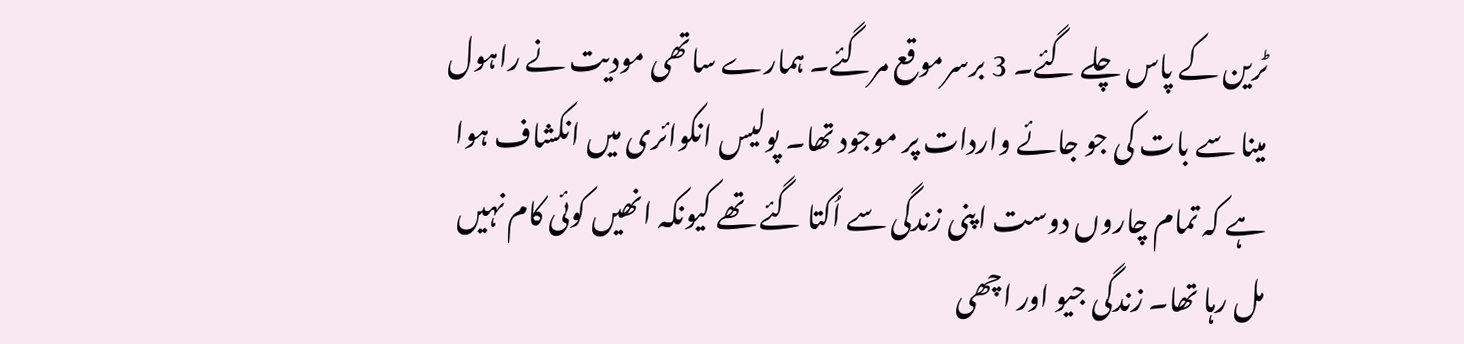ٹرین کے پاس چلے گئے۔ 3 برسرموقع مرگئے۔ ہمارے ساتھی مودیت نے راہول مینا سے بات کی جو جائے واردات پر موجود تھا۔ پولیس انکوائری میں انکشاف ہوا ہے کہ تمام چاروں دوست اپنی زندگی سے اُکتا گئے تھے کیونکہ انھیں کوئی کام نہیں مل رہا تھا۔ زندگی جیو اور اچھی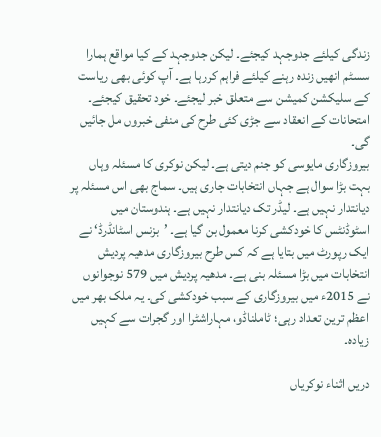زندگی کیلئے جدوجہد کیجئے۔ لیکن جدوجہد کے کیا مواقع ہمارا سسٹم انھیں زندہ رہنے کیلئے فراہم کررہا ہے۔ آپ کوئی بھی ریاست کے سلیکشن کمیشن سے متعلق خبر لیجئے۔ خود تحقیق کیجئے۔ امتحانات کے انعقاد سے جڑی کئی طرح کی منفی خبروں مل جائیں گی۔
بیروزگاری مایوسی کو جنم دیتی ہے۔ لیکن نوکری کا مسئلہ وہاں بہت بڑا سوال ہے جہاں انتخابات جاری ہیں۔ سماج بھی اس مسئلہ پر دیانتدار نہیں ہے۔ لیڈر تک دیانتدار نہیں ہے۔ ہندوستان میں اسٹوڈنٹس کا خودکشی کرنا معمول بن گیا ہے۔ ’بزنس اسٹانڈرڈ‘ نے ایک رپورٹ میں بتایا ہے کہ کس طرح بیروزگاری مدھیہ پردیش انتخابات میں بڑا مسئلہ بنی ہے۔ مدھیہ پردیش میں 579 نوجوانوں نے 2015ء میں بیروزگاری کے سبب خودکشی کی۔ یہ ملک بھر میں اعظم ترین تعداد رہی؛ ٹاملناڈو، مہاراشٹرا اور گجرات سے کہیں زیادہ۔

دریں اثناء نوکریاں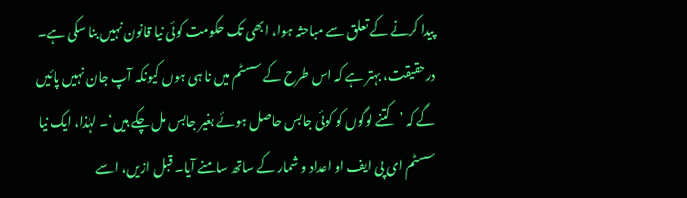پیدا کرنے کے تعلق سے مباحثہ ہوا، ابھی تک حکومت کوئی نیا قانون نہیں بنا سکی ہے۔ درحقیقت، بہتر ہے کہ اس طرح کے سسٹم میں نا ہی ہوں کیونکہ آپ جان نہیں پائیں گے کہ ’کتنے لوگوں کو کوئی جابس حاصل ہوئے بغیر جابس مل چکے ہیں‘۔ لہٰذا، ایک نیا سسٹم ای پی ایف او اعداد و شمار کے ساتھ سامنے آیا۔ قبل ازیں، اسے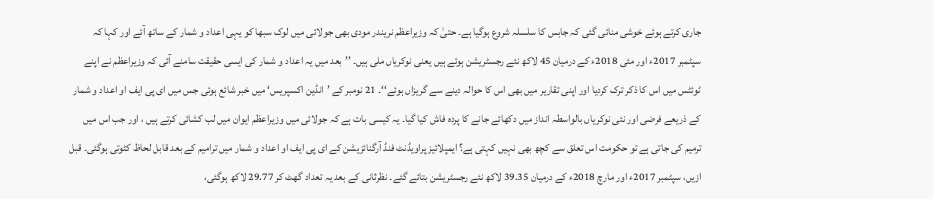جاری کرتے ہوئے خوشی منائی گئی کہ جابس کا سلسلہ شروع ہوگیا ہے۔ حتیٰ کہ وزیراعظم نریندر مودی بھی جولائی میں لوک سبھا کو یہی اعداد و شمار کے ساتھ آئے اور کہا کہ سپٹمبر 2017ء اور مئی 2018ء کے درمیان 45 لاکھ نئے رجسٹریشن ہوئے ہیں یعنی نوکریاں ملی ہیں۔ ’’بعد میں یہ اعداد و شمار کی ایسی حقیقت سامنے آئی کہ وزیراعظم نے اپنے ٹوئٹس میں اس کا ذکر ترک کردیا اور اپنی تقاریر میں بھی اس کا حوالہ دینے سے گریزاں ہوئے‘‘۔ 21 نومبر کے ’انڈین اکسپریس‘ میں خبر شائع ہوئی جس میں ای پی ایف او اعداد و شمار کے ذریعے فرضی اور نئی نوکریاں بالواسطہ انداز میں دکھائے جانے کا پردہ فاش کیا گیا۔ یہ کیسی بات ہے کہ جولائی میں وزیراعظم ایوان میں لب کشائی کرتے ہیں ، اور جب اس میں ترمیم کی جاتی ہے تو حکومت اس تعلق سے کچھ بھی نہیں کہتی ہے؟ ایمپلائیز پراویڈنٹ فنڈ آرگنائزیشن کے ای پی ایف او اعداد و شمار میں ترامیم کے بعد قابل لحاظ کٹوتی ہوگئی۔ قبل ازیں، سپٹمبر 2017ء اور مارچ 2018ء کے درمیان 39.35 لاکھ نئے رجسٹریشن بتائے گئے۔ نظرثانی کے بعد یہ تعداد گھٹ کر 29.77 لاکھ ہوگئی،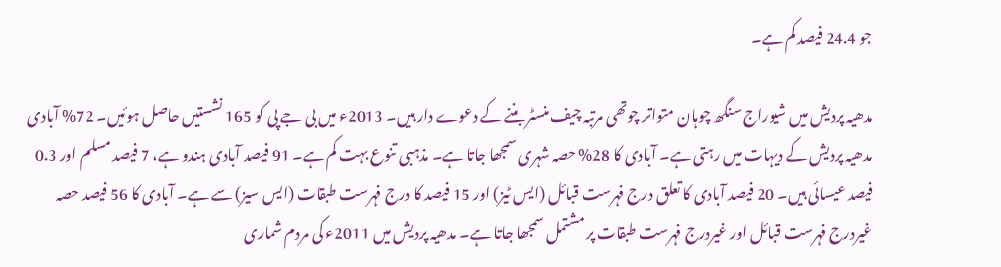جو 24.4 فیصد کم ہے۔

مدھیہ پردیش میں شیوراج سنگھ چوہان متواتر چوتھی مرتبہ چیف منسٹر بننے کے دعوے دار ہیں۔ 2013ء میں بی جے پی کو 165 نشستیں حاصل ہوئیں۔ 72% آبادی مدھیہ پردیش کے دیہات میں رہتی ہے۔ آبادی کا 28% حصہ شہری سمجھا جاتا ہے۔ مذہبی تنوع بہت کم ہے۔ 91 فیصد آبادی ہندو ہے، 7 فیصد مسلم اور 0.3 فیصد عیسائی ہیں۔ 20 فیصد آبادی کا تعلق درج فہرست قبائل (ایس ٹیز) اور 15 فیصد کا درج فہرست طبقات (ایس سیز) سے ہے۔ آبادی کا 56 فیصد حصہ غیردرج فہرست قبائل اور غیردرج فہرست طبقات پر مشتمل سمجھا جاتا ہے۔ مدھیہ پردیش میں 2011ء کی مردم شماری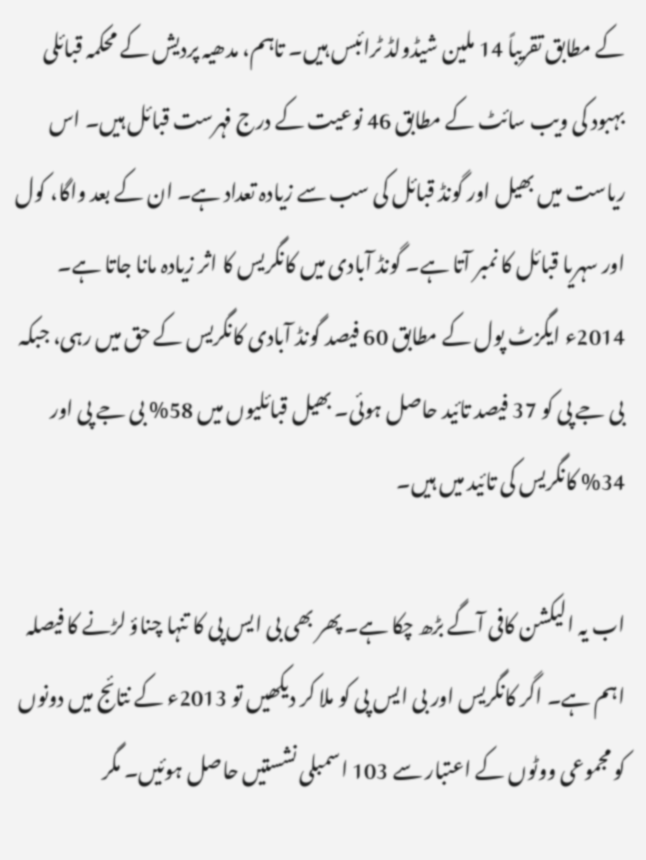کے مطابق تقریباً 14 ملین شیڈولڈ ٹرائبس ہیں۔ تاہم، مدھیہ پردیش کے محکمہ قبائلی بہبود کی ویب سائٹ کے مطابق 46 نوعیت کے درج فہرست قبائل ہیں۔ اس ریاست میں بھیل اور گونڈ قبائل کی سب سے زیادہ تعداد ہے۔ ان کے بعد واگا، کول اور سہریا قبائل کا نمبر آتا ہے۔ گونڈ آبادی میں کانگریس کا اثر زیادہ مانا جاتا ہے۔ 2014ء ایگزٹ پول کے مطابق 60 فیصد گونڈ آبادی کانگریس کے حق میں رہی، جبکہ بی جے پی کو 37 فیصد تائید حاصل ہوئی۔ بھیل قبائلیوں میں 58% بی جے پی اور 34% کانگریس کی تائید میں ہیں۔

اب یہ الیکشن کافی آگے بڑھ چکا ہے۔ پھر بھی بی ایس پی کا تنہا چناؤ لڑنے کا فیصلہ اہم ہے۔ اگر کانگریس اور بی ایس پی کو ملا کر دیکھیں تو 2013ء کے نتائج میں دونوں کو مجموعی ووٹوں کے اعتبار سے 103 اسمبلی نشستیں حاصل ہوئیں۔ مگر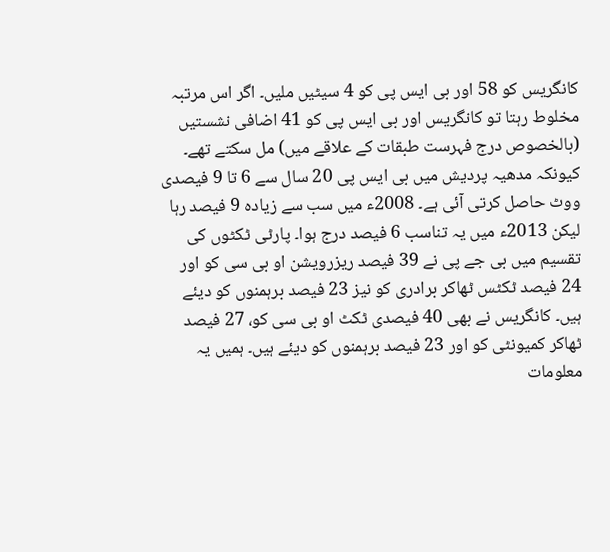کانگریس کو 58 اور بی ایس پی کو 4 سیٹیں ملیں۔ اگر اس مرتبہ مخلوط رہتا تو کانگریس اور بی ایس پی کو 41 اضافی نشستیں (بالخصوص درج فہرست طبقات کے علاقے میں) مل سکتے تھے۔ کیونکہ مدھیہ پردیش میں بی ایس پی 20 سال سے 6 تا 9 فیصدی ووٹ حاصل کرتی آئی ہے۔ 2008ء میں سب سے زیادہ 9 فیصد رہا لیکن 2013ء میں یہ تناسب 6 فیصد درج ہوا۔ پارٹی ٹکٹوں کی تقسیم میں بی جے پی نے 39 فیصد ریزرویشن او بی سی کو اور 24 فیصد ٹکٹس ٹھاکر برادری کو نیز 23 فیصد برہمنوں کو دیئے ہیں۔ کانگریس نے بھی 40 فیصدی ٹکٹ او بی سی کو، 27 فیصد ٹھاکر کمیونٹی کو اور 23 فیصد برہمنوں کو دیئے ہیں۔ ہمیں یہ معلومات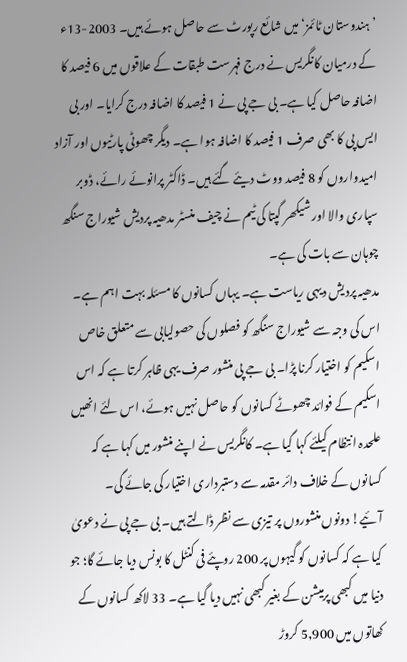’ہندوستان ٹائمز‘ میں شائع رپورٹ سے حاصل ہوئے ہیں۔ 2003-13ء کے درمیان کانگریس نے درج فہرست طبقات کے علاقوں میں 6 فیصد کا اضافہ حاصل کیا ہے۔ بی جے پی نے 1 فیصد کا اضافہ درج کرایا۔ اور بی ایس پی کا بھی صرف 1 فیصد کا اضافہ ہوا ہے۔ دیگر چھوٹی پارٹیوں اور آزاد امیدواروں کو 8 فیصد ووٹ دیئے گئے ہیں۔ ڈاکٹر پرانوئے رائے، ڈوبر سپاری والا اور شیکھر گپتا کی ٹیم نے چیف منسٹر مدھیہ پردیش شیوراج سنگھ چوہان سے بات کی ہے۔
مدھیہ پردیش دیہی ریاست ہے۔ یہاں کسانوں کا مسئلہ بہت اہم ہے۔ اس کی وجہ سے شیوراج سنگھ کو فصلوں کی حصولیابی سے متعلق خاص اسکیم کو اختیار کرنا پڑا۔ بی جے پی منشور صرف یہی ظاہر کرتا ہے کہ اس اسکیم کے فوائد چھوٹے کسانوں کو حاصل نہیں ہوئے، اس لئے انھیں علحدہ انتظام کیلئے کہا گیا ہے۔ کانگریس نے اپنے منشور میں کہا ہے کہ کسانوں کے خلاف دائر مقدمہ سے دستبرداری اختیار کی جائے گی۔
آئیے! دونوں منشوروں پر تیزی سے نظر ڈالتے ہیں۔ بی جے پی نے دعویٰ کیا ہے کہ کسانوں کو گیہوں پر 200 روپئے فی کنٹل کا بونس دیا جائے گا؛ جو دنیا میں کبھی پرمیشن کے بغیر کبھی نہیں دیا گیا ہے۔ 33 لاکھ کسانوں کے کھاتوں میں 5,900 کروڑ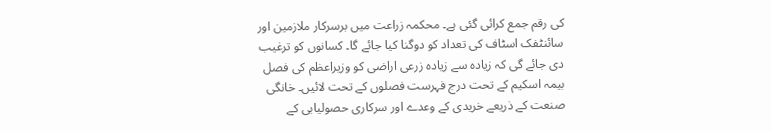کی رقم جمع کرائی گئی ہے۔ محکمہ زراعت میں برسرکار ملازمین اور سائنٹفک اسٹاف کی تعداد کو دوگنا کیا جائے گا۔ کسانوں کو ترغیب دی جائے گی کہ زیادہ سے زیادہ زرعی اراضی کو وزیراعظم کی فصل بیمہ اسکیم کے تحت درج فہرست فصلوں کے تحت لائیں۔ خانگی صنعت کے ذریعے خریدی کے وعدے اور سرکاری حصولیابی کے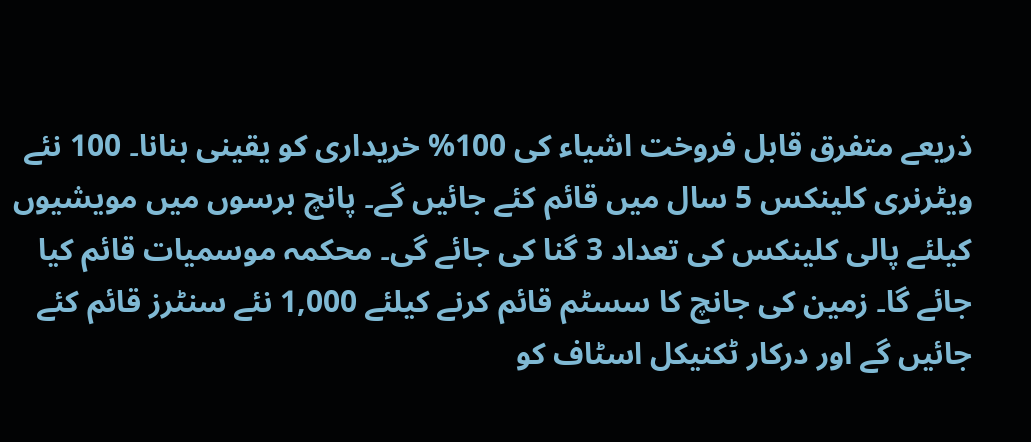ذریعے متفرق قابل فروخت اشیاء کی 100% خریداری کو یقینی بنانا۔ 100 نئے ویٹرنری کلینکس 5 سال میں قائم کئے جائیں گے۔ پانچ برسوں میں مویشیوں کیلئے پالی کلینکس کی تعداد 3 گنا کی جائے گی۔ محکمہ موسمیات قائم کیا جائے گا۔ زمین کی جانچ کا سسٹم قائم کرنے کیلئے 1,000 نئے سنٹرز قائم کئے جائیں گے اور درکار ٹکنیکل اسٹاف کو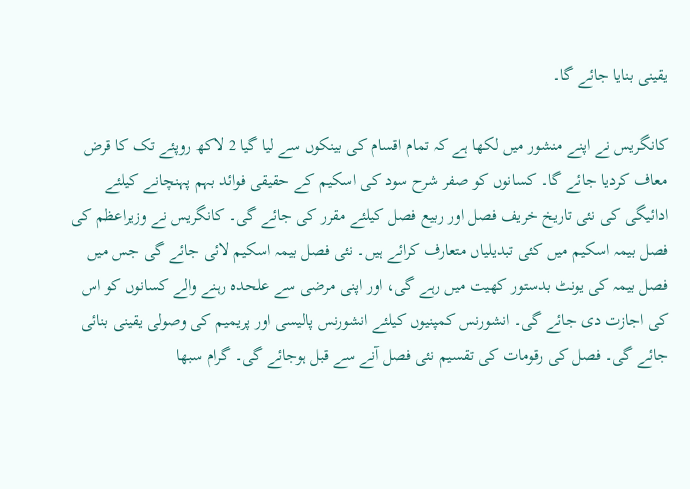یقینی بنایا جائے گا۔

کانگریس نے اپنے منشور میں لکھا ہے کہ تمام اقسام کی بینکوں سے لیا گیا 2 لاکھ روپئے تک کا قرض معاف کردیا جائے گا۔ کسانوں کو صفر شرح سود کی اسکیم کے حقیقی فوائد بہم پہنچانے کیلئے ادائیگی کی نئی تاریخ خریف فصل اور ربیع فصل کیلئے مقرر کی جائے گی۔ کانگریس نے وزیراعظم کی فصل بیمہ اسکیم میں کئی تبدیلیاں متعارف کرائے ہیں۔ نئی فصل بیمہ اسکیم لائی جائے گی جس میں فصل بیمہ کی یونٹ بدستور کھیت میں رہے گی، اور اپنی مرضی سے علحدہ رہنے والے کسانوں کو اس کی اجازت دی جائے گی۔ انشورنس کمپنیوں کیلئے انشورنس پالیسی اور پریمیم کی وصولی یقینی بنائی جائے گی۔ فصل کی رقومات کی تقسیم نئی فصل آنے سے قبل ہوجائے گی۔ گرام سبھا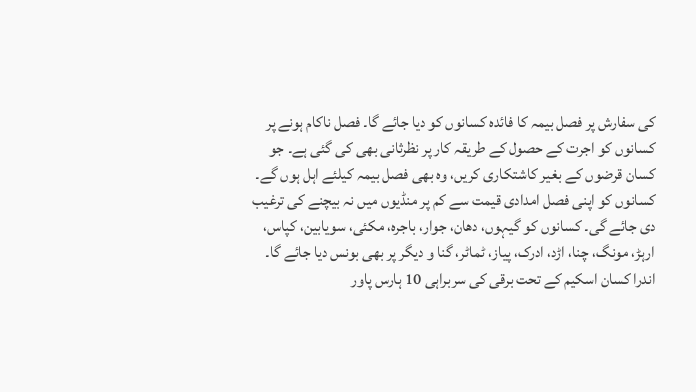کی سفارش پر فصل بیمہ کا فائدہ کسانوں کو دیا جائے گا۔ فصل ناکام ہونے پر کسانوں کو اجرت کے حصول کے طریقہ کار پر نظرثانی بھی کی گئی ہے۔ جو کسان قرضوں کے بغیر کاشتکاری کریں، وہ بھی فصل بیمہ کیلئے اہل ہوں گے۔ کسانوں کو اپنی فصل امدادی قیمت سے کم پر منڈیوں میں نہ بیچنے کی ترغیب دی جائے گی۔ کسانوں کو گیہوں، دھان، جوار، باجرہ، مکئی، سویابین، کپاس، ارہڑ، مونگ، چنا، اڑد، ادرک، پیاز، ٹماٹر، گنا و دیگر پر بھی بونس دیا جائے گا۔ اندرا کسان اسکیم کے تحت برقی کی سربراہی 10 ہارس پاور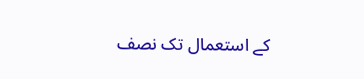کے استعمال تک نصف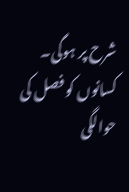شرح پر ہوگی۔ کسانوں کو فصل کی حوالگی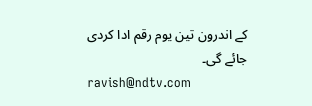کے اندرون تین یوم رقم ادا کردی جائے گی۔
ravish@ndtv.com